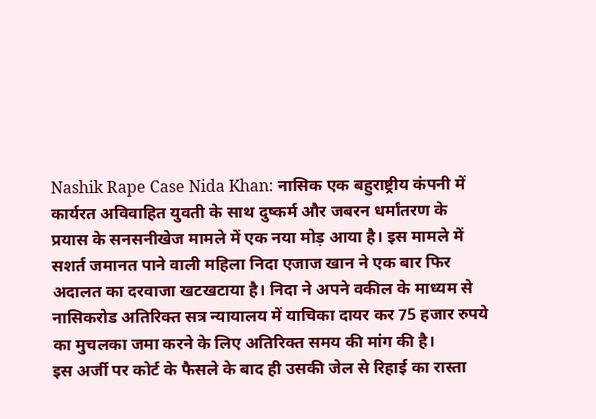Nashik Rape Case Nida Khan: नासिक एक बहुराष्ट्रीय कंपनी में कार्यरत अविवाहित युवती के साथ दुष्कर्म और जबरन धर्मांतरण के प्रयास के सनसनीखेज मामले में एक नया मोड़ आया है। इस मामले में सशर्त जमानत पाने वाली महिला निदा एजाज खान ने एक बार फिर अदालत का दरवाजा खटखटाया है। निदा ने अपने वकील के माध्यम से नासिकरोड अतिरिक्त सत्र न्यायालय में याचिका दायर कर 75 हजार रुपये का मुचलका जमा करने के लिए अतिरिक्त समय की मांग की है।
इस अर्जी पर कोर्ट के फैसले के बाद ही उसकी जेल से रिहाई का रास्ता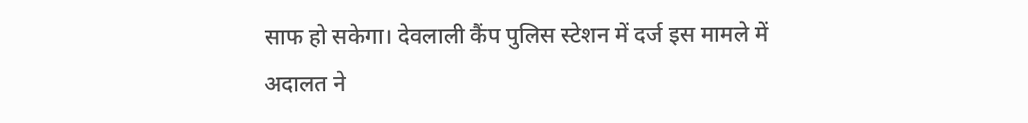साफ हो सकेगा। देवलाली कैंप पुलिस स्टेशन में दर्ज इस मामले में अदालत ने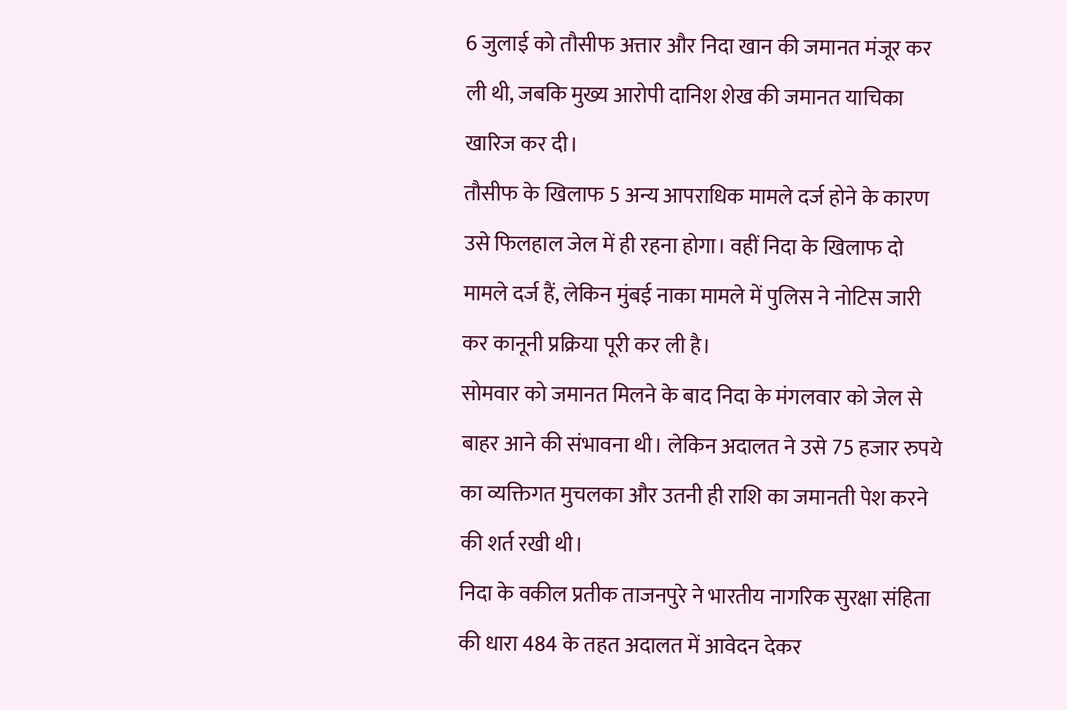6 जुलाई को तौसीफ अत्तार और निदा खान की जमानत मंजूर कर ली थी, जबकि मुख्य आरोपी दानिश शेख की जमानत याचिका खारिज कर दी।
तौसीफ के खिलाफ 5 अन्य आपराधिक मामले दर्ज होने के कारण उसे फिलहाल जेल में ही रहना होगा। वहीं निदा के खिलाफ दो मामले दर्ज हैं, लेकिन मुंबई नाका मामले में पुलिस ने नोटिस जारी कर कानूनी प्रक्रिया पूरी कर ली है।
सोमवार को जमानत मिलने के बाद निदा के मंगलवार को जेल से बाहर आने की संभावना थी। लेकिन अदालत ने उसे 75 हजार रुपये का व्यक्तिगत मुचलका और उतनी ही राशि का जमानती पेश करने की शर्त रखी थी।
निदा के वकील प्रतीक ताजनपुरे ने भारतीय नागरिक सुरक्षा संहिता की धारा 484 के तहत अदालत में आवेदन देकर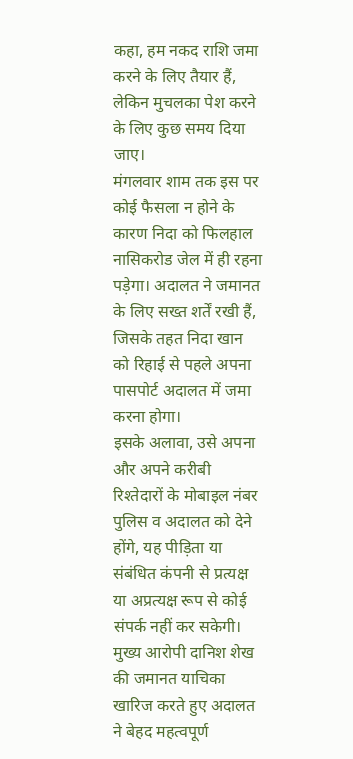कहा, हम नकद राशि जमा करने के लिए तैयार हैं, लेकिन मुचलका पेश करने के लिए कुछ समय दिया जाए।
मंगलवार शाम तक इस पर कोई फैसला न होने के कारण निदा को फिलहाल नासिकरोड जेल में ही रहना पड़ेगा। अदालत ने जमानत के लिए सख्त शर्तें रखी हैं, जिसके तहत निदा खान को रिहाई से पहले अपना पासपोर्ट अदालत में जमा करना होगा।
इसके अलावा, उसे अपना और अपने करीबी रिश्तेदारों के मोबाइल नंबर पुलिस व अदालत को देने होंगे, यह पीड़िता या संबंधित कंपनी से प्रत्यक्ष या अप्रत्यक्ष रूप से कोई संपर्क नहीं कर सकेगी।
मुख्य आरोपी दानिश शेख की जमानत याचिका खारिज करते हुए अदालत ने बेहद महत्वपूर्ण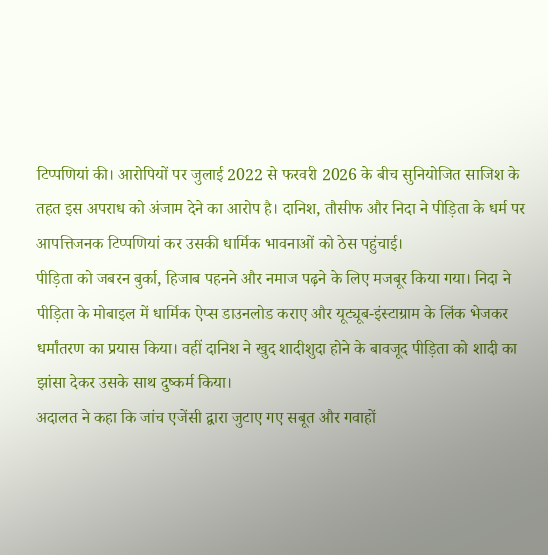टिप्पणियां की। आरोपियों पर जुलाई 2022 से फरवरी 2026 के बीच सुनियोजित साजिश के तहत इस अपराध को अंजाम देने का आरोप है। दानिश, तौसीफ और निदा ने पीड़िता के धर्म पर आपत्तिजनक टिप्पणियां कर उसकी धार्मिक भावनाओं को ठेस पहुंचाई।
पीड़िता को जबरन बुर्का, हिजाब पहनने और नमाज पढ़ने के लिए मजबूर किया गया। निदा ने पीड़िता के मोबाइल में धार्मिक ऐप्स डाउनलोड कराए और यूट्यूब-इंस्टाग्राम के लिंक भेजकर धर्मांतरण का प्रयास किया। वहीं दानिश ने खुद शादीशुदा होने के बावजूद पीड़िता को शादी का झांसा देकर उसके साथ दुष्कर्म किया।
अदालत ने कहा कि जांच एजेंसी द्वारा जुटाए गए सबूत और गवाहों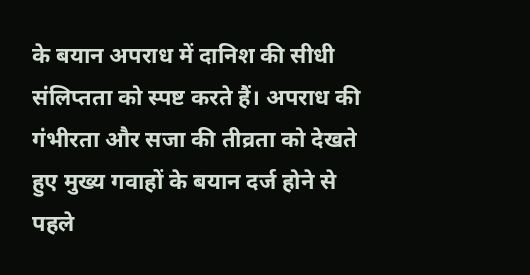के बयान अपराध में दानिश की सीधी संलिप्तता को स्पष्ट करते हैं। अपराध की गंभीरता और सजा की तीव्रता को देखते हुए मुख्य गवाहों के बयान दर्ज होने से पहले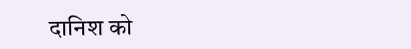दानिश को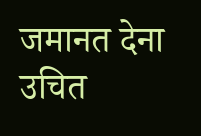जमानत देना उचित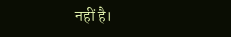नहीं है।